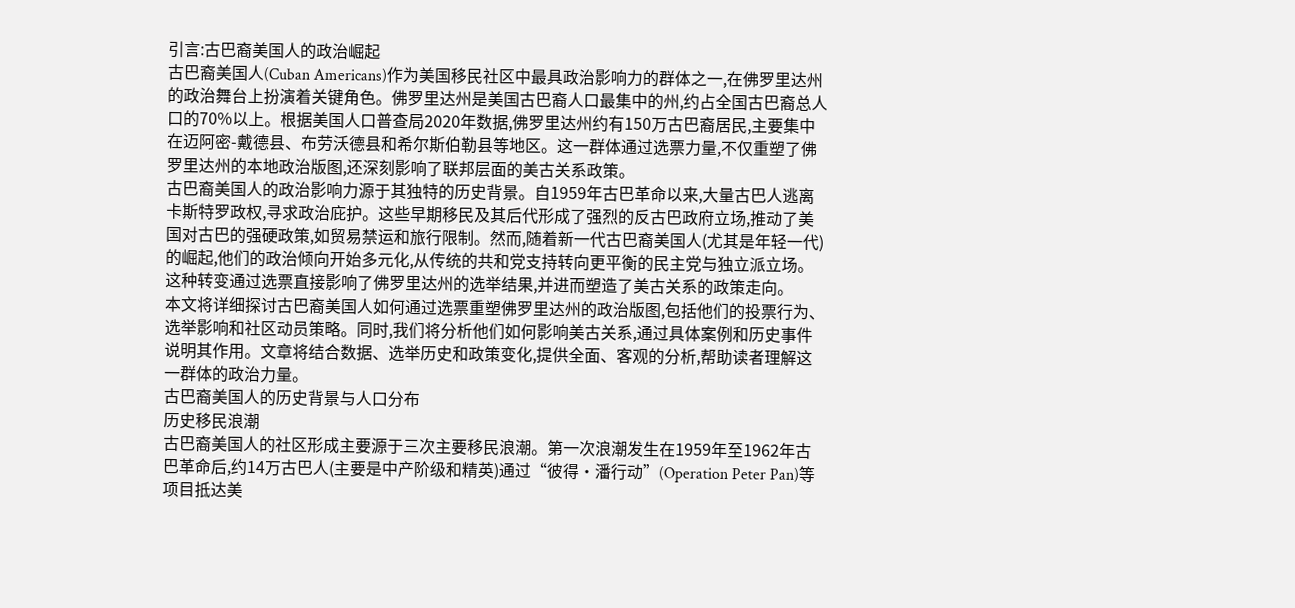引言:古巴裔美国人的政治崛起
古巴裔美国人(Cuban Americans)作为美国移民社区中最具政治影响力的群体之一,在佛罗里达州的政治舞台上扮演着关键角色。佛罗里达州是美国古巴裔人口最集中的州,约占全国古巴裔总人口的70%以上。根据美国人口普查局2020年数据,佛罗里达州约有150万古巴裔居民,主要集中在迈阿密-戴德县、布劳沃德县和希尔斯伯勒县等地区。这一群体通过选票力量,不仅重塑了佛罗里达州的本地政治版图,还深刻影响了联邦层面的美古关系政策。
古巴裔美国人的政治影响力源于其独特的历史背景。自1959年古巴革命以来,大量古巴人逃离卡斯特罗政权,寻求政治庇护。这些早期移民及其后代形成了强烈的反古巴政府立场,推动了美国对古巴的强硬政策,如贸易禁运和旅行限制。然而,随着新一代古巴裔美国人(尤其是年轻一代)的崛起,他们的政治倾向开始多元化,从传统的共和党支持转向更平衡的民主党与独立派立场。这种转变通过选票直接影响了佛罗里达州的选举结果,并进而塑造了美古关系的政策走向。
本文将详细探讨古巴裔美国人如何通过选票重塑佛罗里达州的政治版图,包括他们的投票行为、选举影响和社区动员策略。同时,我们将分析他们如何影响美古关系,通过具体案例和历史事件说明其作用。文章将结合数据、选举历史和政策变化,提供全面、客观的分析,帮助读者理解这一群体的政治力量。
古巴裔美国人的历史背景与人口分布
历史移民浪潮
古巴裔美国人的社区形成主要源于三次主要移民浪潮。第一次浪潮发生在1959年至1962年古巴革命后,约14万古巴人(主要是中产阶级和精英)通过“彼得·潘行动”(Operation Peter Pan)等项目抵达美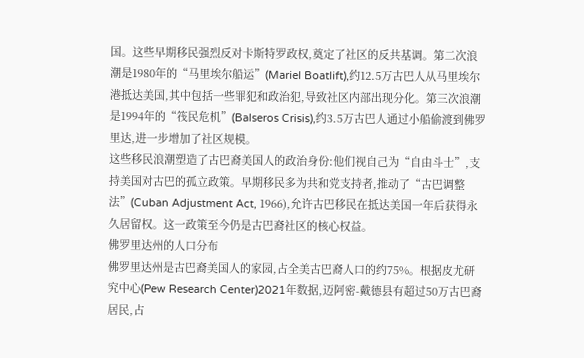国。这些早期移民强烈反对卡斯特罗政权,奠定了社区的反共基调。第二次浪潮是1980年的“马里埃尔船运”(Mariel Boatlift),约12.5万古巴人从马里埃尔港抵达美国,其中包括一些罪犯和政治犯,导致社区内部出现分化。第三次浪潮是1994年的“筏民危机”(Balseros Crisis),约3.5万古巴人通过小船偷渡到佛罗里达,进一步增加了社区规模。
这些移民浪潮塑造了古巴裔美国人的政治身份:他们视自己为“自由斗士”,支持美国对古巴的孤立政策。早期移民多为共和党支持者,推动了“古巴调整法”(Cuban Adjustment Act, 1966),允许古巴移民在抵达美国一年后获得永久居留权。这一政策至今仍是古巴裔社区的核心权益。
佛罗里达州的人口分布
佛罗里达州是古巴裔美国人的家园,占全美古巴裔人口的约75%。根据皮尤研究中心(Pew Research Center)2021年数据,迈阿密-戴德县有超过50万古巴裔居民,占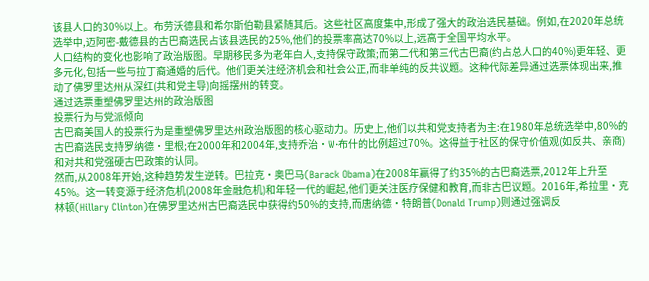该县人口的30%以上。布劳沃德县和希尔斯伯勒县紧随其后。这些社区高度集中,形成了强大的政治选民基础。例如,在2020年总统选举中,迈阿密-戴德县的古巴裔选民占该县选民的25%,他们的投票率高达70%以上,远高于全国平均水平。
人口结构的变化也影响了政治版图。早期移民多为老年白人,支持保守政策;而第二代和第三代古巴裔(约占总人口的40%)更年轻、更多元化,包括一些与拉丁裔通婚的后代。他们更关注经济机会和社会公正,而非单纯的反共议题。这种代际差异通过选票体现出来,推动了佛罗里达州从深红(共和党主导)向摇摆州的转变。
通过选票重塑佛罗里达州的政治版图
投票行为与党派倾向
古巴裔美国人的投票行为是重塑佛罗里达州政治版图的核心驱动力。历史上,他们以共和党支持者为主:在1980年总统选举中,80%的古巴裔选民支持罗纳德·里根;在2000年和2004年,支持乔治·W·布什的比例超过70%。这得益于社区的保守价值观(如反共、亲商)和对共和党强硬古巴政策的认同。
然而,从2008年开始,这种趋势发生逆转。巴拉克·奥巴马(Barack Obama)在2008年赢得了约35%的古巴裔选票,2012年上升至45%。这一转变源于经济危机(2008年金融危机)和年轻一代的崛起,他们更关注医疗保健和教育,而非古巴议题。2016年,希拉里·克林顿(Hillary Clinton)在佛罗里达州古巴裔选民中获得约50%的支持,而唐纳德·特朗普(Donald Trump)则通过强调反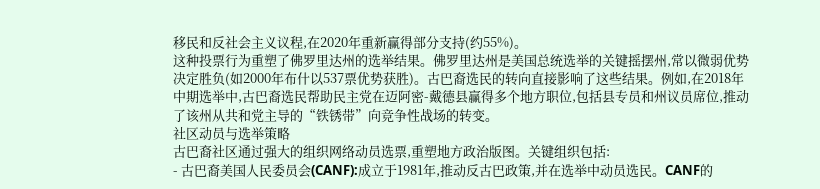移民和反社会主义议程,在2020年重新赢得部分支持(约55%)。
这种投票行为重塑了佛罗里达州的选举结果。佛罗里达州是美国总统选举的关键摇摆州,常以微弱优势决定胜负(如2000年布什以537票优势获胜)。古巴裔选民的转向直接影响了这些结果。例如,在2018年中期选举中,古巴裔选民帮助民主党在迈阿密-戴德县赢得多个地方职位,包括县专员和州议员席位,推动了该州从共和党主导的“铁锈带”向竞争性战场的转变。
社区动员与选举策略
古巴裔社区通过强大的组织网络动员选票,重塑地方政治版图。关键组织包括:
- 古巴裔美国人民委员会(CANF):成立于1981年,推动反古巴政策,并在选举中动员选民。CANF的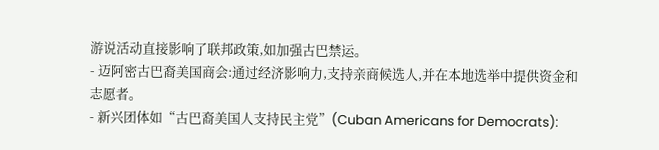游说活动直接影响了联邦政策,如加强古巴禁运。
- 迈阿密古巴裔美国商会:通过经济影响力,支持亲商候选人,并在本地选举中提供资金和志愿者。
- 新兴团体如“古巴裔美国人支持民主党”(Cuban Americans for Democrats):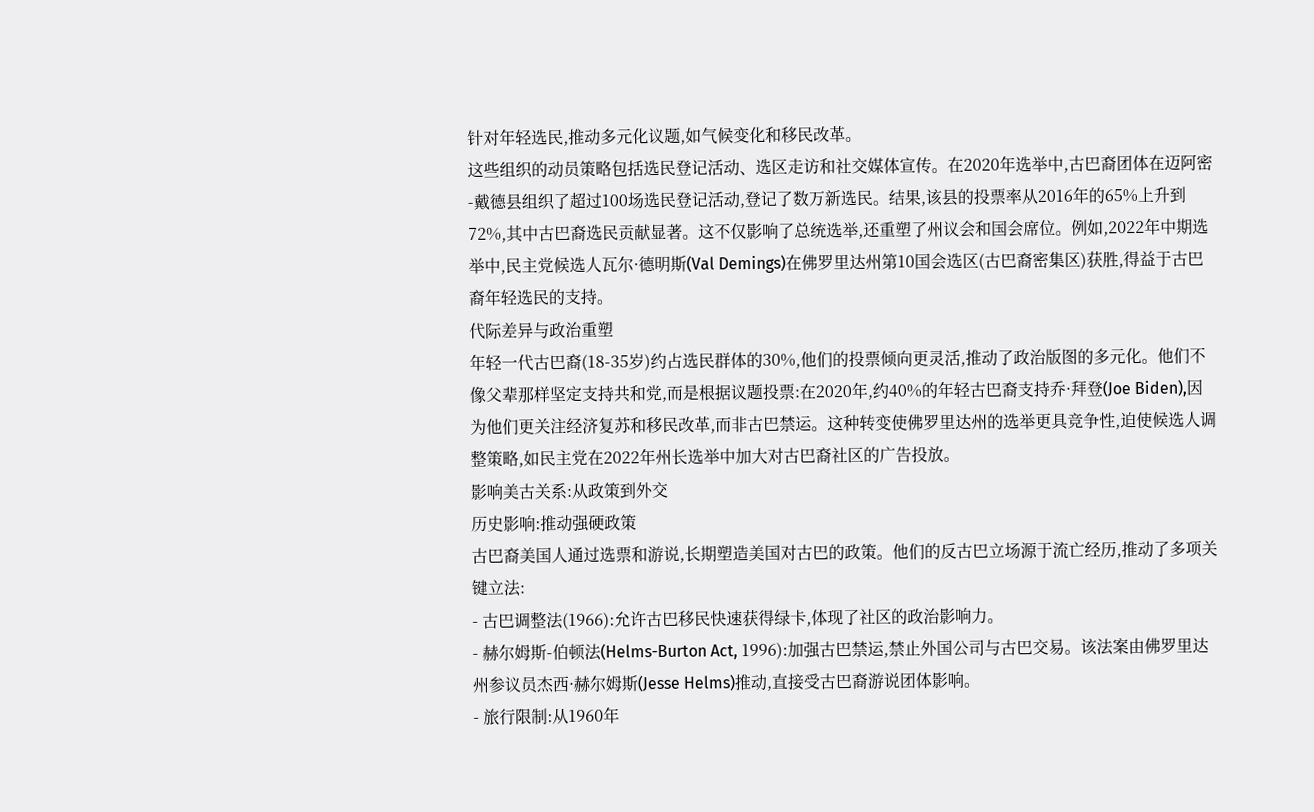针对年轻选民,推动多元化议题,如气候变化和移民改革。
这些组织的动员策略包括选民登记活动、选区走访和社交媒体宣传。在2020年选举中,古巴裔团体在迈阿密-戴德县组织了超过100场选民登记活动,登记了数万新选民。结果,该县的投票率从2016年的65%上升到72%,其中古巴裔选民贡献显著。这不仅影响了总统选举,还重塑了州议会和国会席位。例如,2022年中期选举中,民主党候选人瓦尔·德明斯(Val Demings)在佛罗里达州第10国会选区(古巴裔密集区)获胜,得益于古巴裔年轻选民的支持。
代际差异与政治重塑
年轻一代古巴裔(18-35岁)约占选民群体的30%,他们的投票倾向更灵活,推动了政治版图的多元化。他们不像父辈那样坚定支持共和党,而是根据议题投票:在2020年,约40%的年轻古巴裔支持乔·拜登(Joe Biden),因为他们更关注经济复苏和移民改革,而非古巴禁运。这种转变使佛罗里达州的选举更具竞争性,迫使候选人调整策略,如民主党在2022年州长选举中加大对古巴裔社区的广告投放。
影响美古关系:从政策到外交
历史影响:推动强硬政策
古巴裔美国人通过选票和游说,长期塑造美国对古巴的政策。他们的反古巴立场源于流亡经历,推动了多项关键立法:
- 古巴调整法(1966):允许古巴移民快速获得绿卡,体现了社区的政治影响力。
- 赫尔姆斯-伯顿法(Helms-Burton Act, 1996):加强古巴禁运,禁止外国公司与古巴交易。该法案由佛罗里达州参议员杰西·赫尔姆斯(Jesse Helms)推动,直接受古巴裔游说团体影响。
- 旅行限制:从1960年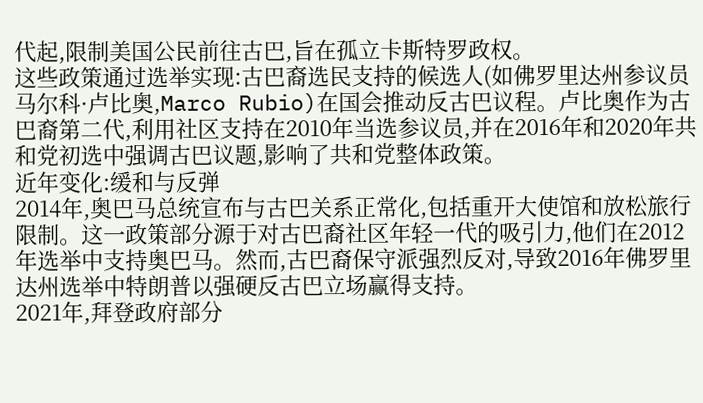代起,限制美国公民前往古巴,旨在孤立卡斯特罗政权。
这些政策通过选举实现:古巴裔选民支持的候选人(如佛罗里达州参议员马尔科·卢比奥,Marco Rubio)在国会推动反古巴议程。卢比奥作为古巴裔第二代,利用社区支持在2010年当选参议员,并在2016年和2020年共和党初选中强调古巴议题,影响了共和党整体政策。
近年变化:缓和与反弹
2014年,奥巴马总统宣布与古巴关系正常化,包括重开大使馆和放松旅行限制。这一政策部分源于对古巴裔社区年轻一代的吸引力,他们在2012年选举中支持奥巴马。然而,古巴裔保守派强烈反对,导致2016年佛罗里达州选举中特朗普以强硬反古巴立场赢得支持。
2021年,拜登政府部分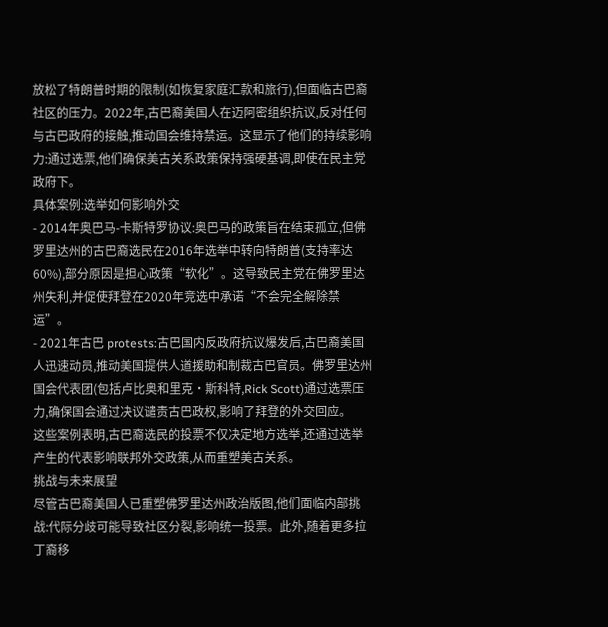放松了特朗普时期的限制(如恢复家庭汇款和旅行),但面临古巴裔社区的压力。2022年,古巴裔美国人在迈阿密组织抗议,反对任何与古巴政府的接触,推动国会维持禁运。这显示了他们的持续影响力:通过选票,他们确保美古关系政策保持强硬基调,即使在民主党政府下。
具体案例:选举如何影响外交
- 2014年奥巴马-卡斯特罗协议:奥巴马的政策旨在结束孤立,但佛罗里达州的古巴裔选民在2016年选举中转向特朗普(支持率达60%),部分原因是担心政策“软化”。这导致民主党在佛罗里达州失利,并促使拜登在2020年竞选中承诺“不会完全解除禁运”。
- 2021年古巴 protests:古巴国内反政府抗议爆发后,古巴裔美国人迅速动员,推动美国提供人道援助和制裁古巴官员。佛罗里达州国会代表团(包括卢比奥和里克·斯科特,Rick Scott)通过选票压力,确保国会通过决议谴责古巴政权,影响了拜登的外交回应。
这些案例表明,古巴裔选民的投票不仅决定地方选举,还通过选举产生的代表影响联邦外交政策,从而重塑美古关系。
挑战与未来展望
尽管古巴裔美国人已重塑佛罗里达州政治版图,他们面临内部挑战:代际分歧可能导致社区分裂,影响统一投票。此外,随着更多拉丁裔移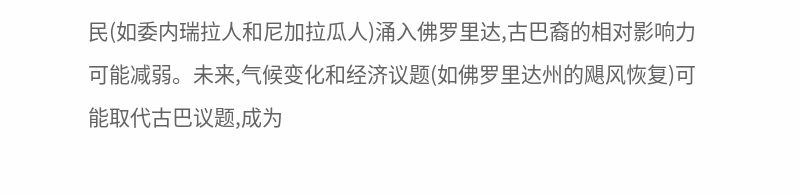民(如委内瑞拉人和尼加拉瓜人)涌入佛罗里达,古巴裔的相对影响力可能减弱。未来,气候变化和经济议题(如佛罗里达州的飓风恢复)可能取代古巴议题,成为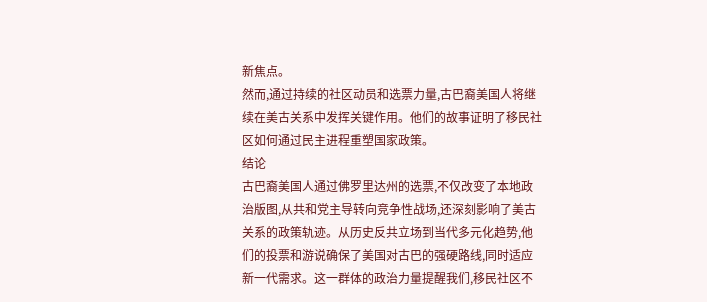新焦点。
然而,通过持续的社区动员和选票力量,古巴裔美国人将继续在美古关系中发挥关键作用。他们的故事证明了移民社区如何通过民主进程重塑国家政策。
结论
古巴裔美国人通过佛罗里达州的选票,不仅改变了本地政治版图,从共和党主导转向竞争性战场,还深刻影响了美古关系的政策轨迹。从历史反共立场到当代多元化趋势,他们的投票和游说确保了美国对古巴的强硬路线,同时适应新一代需求。这一群体的政治力量提醒我们,移民社区不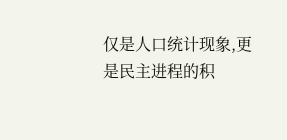仅是人口统计现象,更是民主进程的积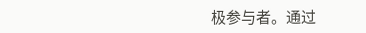极参与者。通过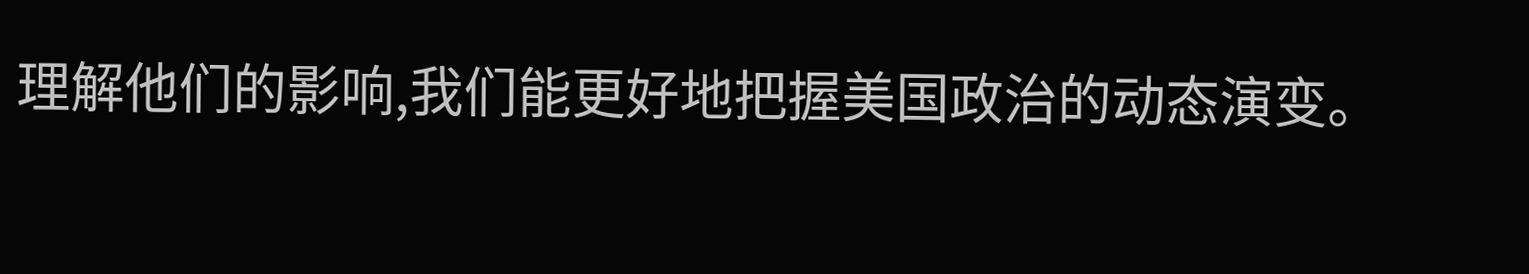理解他们的影响,我们能更好地把握美国政治的动态演变。